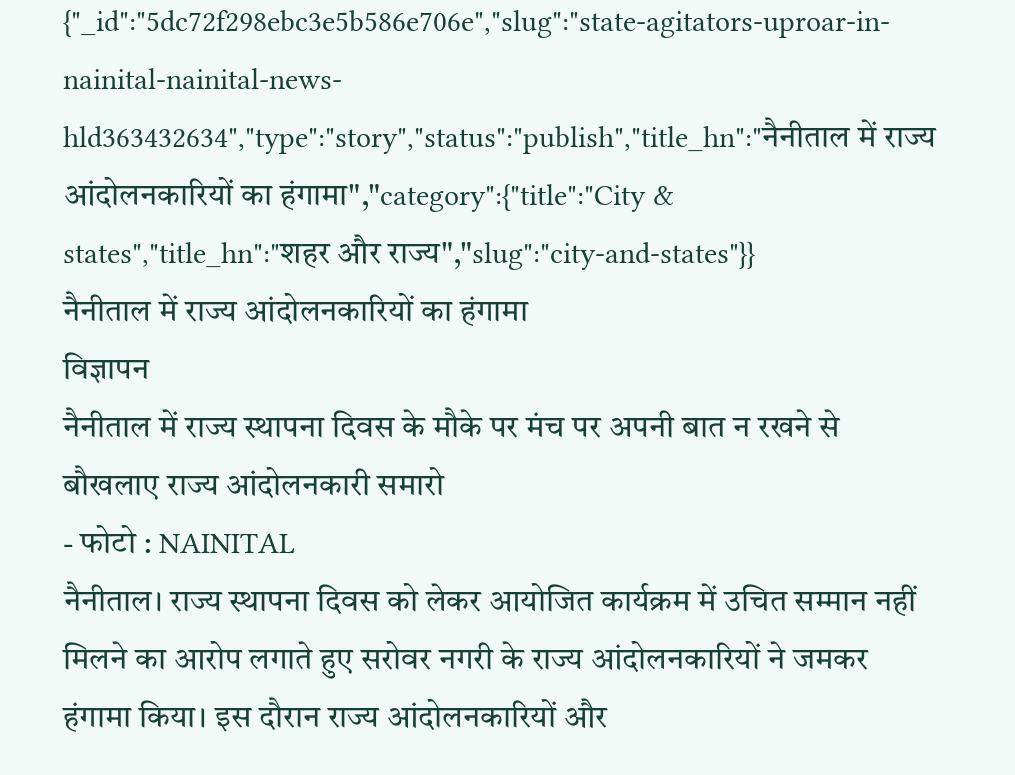{"_id":"5dc72f298ebc3e5b586e706e","slug":"state-agitators-uproar-in-nainital-nainital-news-hld363432634","type":"story","status":"publish","title_hn":"नैनीताल में राज्य आंदोलनकारियों का हंगामा","category":{"title":"City & states","title_hn":"शहर और राज्य","slug":"city-and-states"}}
नैनीताल में राज्य आंदोलनकारियों का हंगामा
विज्ञापन
नैनीताल में राज्य स्थापना दिवस के मौके पर मंच पर अपनी बात न रखने से बौखलाए राज्य आंदोलनकारी समारो
- फोटो : NAINITAL
नैनीताल। राज्य स्थापना दिवस को लेकर आयोजित कार्यक्रम में उचित सम्मान नहीं मिलने का आरोप लगाते हुए सरोवर नगरी के राज्य आंदोलनकारियों ने जमकर हंगामा किया। इस दौरान राज्य आंदोलनकारियों और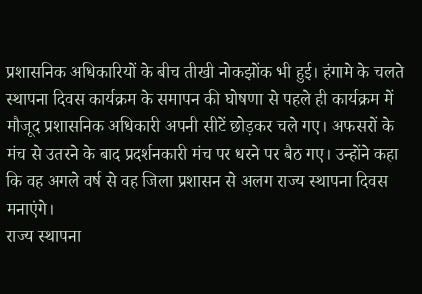प्रशासनिक अधिकारियों के बीच तीखी नोकझोंक भी हुई। हंगामे के चलते स्थापना दिवस कार्यक्रम के समापन की घोषणा से पहले ही कार्यक्रम में मौजूद प्रशासनिक अधिकारी अपनी सीटें छोड़कर चले गए। अफसरों के मंच से उतरने के बाद प्रदर्शनकारी मंच पर धरने पर बैठ गए। उन्होंने कहा कि वह अगले वर्ष से वह जिला प्रशासन से अलग राज्य स्थापना दिवस मनाएंगे।
राज्य स्थापना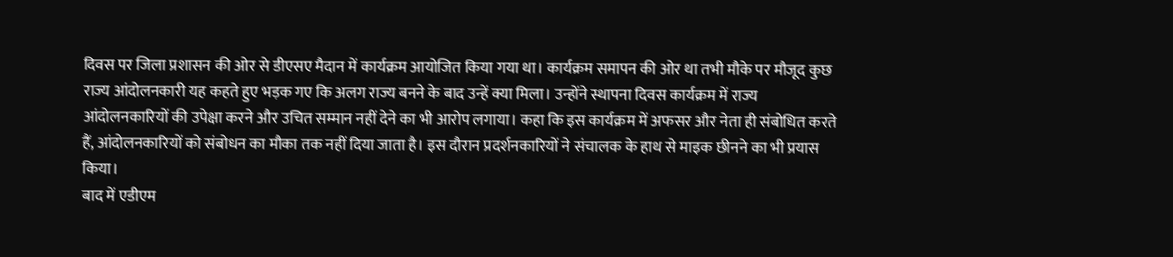दिवस पर जिला प्रशासन की ओर से डीएसए मैदान में कार्यक्रम आयोजित किया गया था। कार्यक्रम समापन की ओर था तभी मौके पर मौजूद कुछ राज्य आंदोलनकारी यह कहते हुए भड़क गए कि अलग राज्य बनने के बाद उन्हें क्या मिला। उन्होंने स्थापना दिवस कार्यक्रम में राज्य आंदोलनकारियों की उपेक्षा करने और उचित सम्मान नहीं देने का भी आरोप लगाया। कहा कि इस कार्यक्रम में अफसर और नेता ही संबोधित करते हैं, आंदोलनकारियों को संबोधन का मौका तक नहीं दिया जाता है। इस दौरान प्रदर्शनकारियों ने संचालक के हाथ से माइक छीनने का भी प्रयास किया।
बाद में एडीएम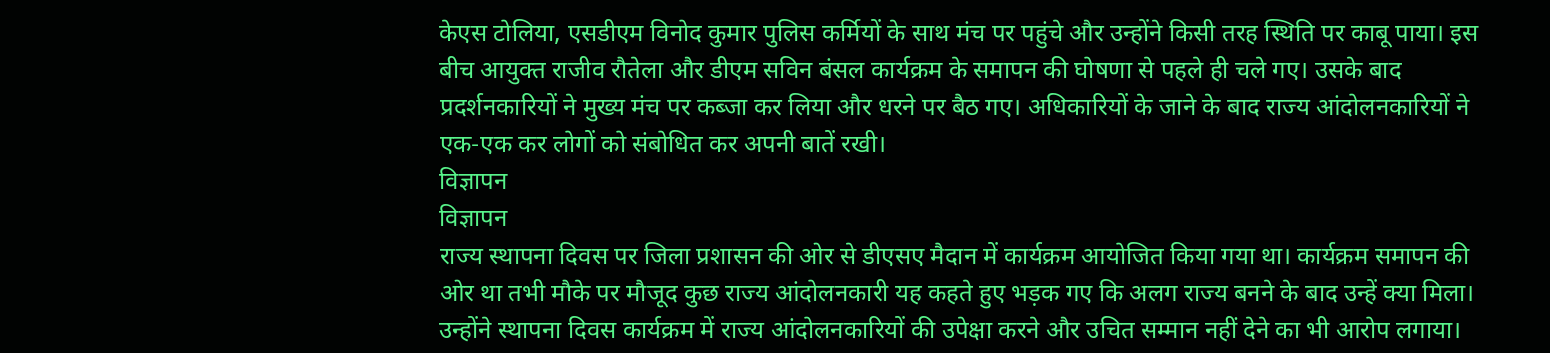केएस टोलिया, एसडीएम विनोद कुमार पुलिस कर्मियों के साथ मंच पर पहुंचे और उन्होंने किसी तरह स्थिति पर काबू पाया। इस बीच आयुक्त राजीव रौतेला और डीएम सविन बंसल कार्यक्रम के समापन की घोषणा से पहले ही चले गए। उसके बाद प्रदर्शनकारियों ने मुख्य मंच पर कब्जा कर लिया और धरने पर बैठ गए। अधिकारियों के जाने के बाद राज्य आंदोलनकारियों ने एक-एक कर लोगों को संबोधित कर अपनी बातें रखी।
विज्ञापन
विज्ञापन
राज्य स्थापना दिवस पर जिला प्रशासन की ओर से डीएसए मैदान में कार्यक्रम आयोजित किया गया था। कार्यक्रम समापन की ओर था तभी मौके पर मौजूद कुछ राज्य आंदोलनकारी यह कहते हुए भड़क गए कि अलग राज्य बनने के बाद उन्हें क्या मिला। उन्होंने स्थापना दिवस कार्यक्रम में राज्य आंदोलनकारियों की उपेक्षा करने और उचित सम्मान नहीं देने का भी आरोप लगाया।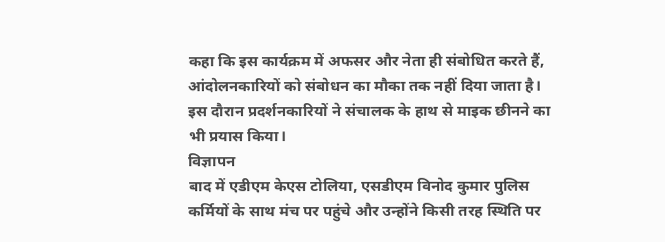कहा कि इस कार्यक्रम में अफसर और नेता ही संबोधित करते हैं, आंदोलनकारियों को संबोधन का मौका तक नहीं दिया जाता है। इस दौरान प्रदर्शनकारियों ने संचालक के हाथ से माइक छीनने का भी प्रयास किया।
विज्ञापन
बाद में एडीएम केएस टोलिया, एसडीएम विनोद कुमार पुलिस कर्मियों के साथ मंच पर पहुंचे और उन्होंने किसी तरह स्थिति पर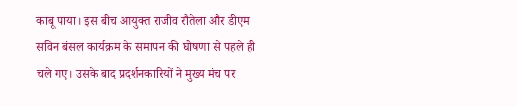काबू पाया। इस बीच आयुक्त राजीव रौतेला और डीएम सविन बंसल कार्यक्रम के समापन की घोषणा से पहले ही चले गए। उसके बाद प्रदर्शनकारियों ने मुख्य मंच पर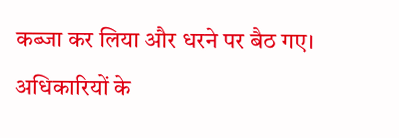कब्जा कर लिया और धरने पर बैठ गए। अधिकारियों के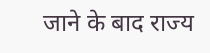जाने के बाद राज्य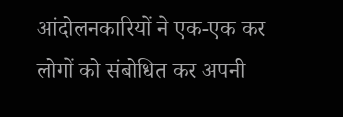आंदोलनकारियों ने एक-एक कर लोगों को संबोधित कर अपनी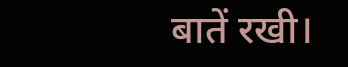बातें रखी।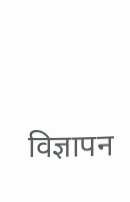विज्ञापन